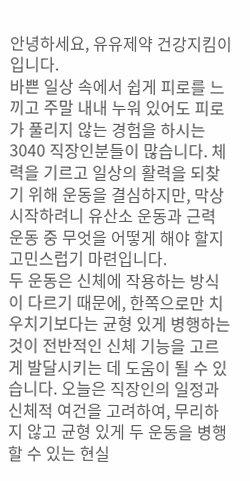안녕하세요, 유유제약 건강지킴이입니다.
바쁜 일상 속에서 쉽게 피로를 느끼고 주말 내내 누워 있어도 피로가 풀리지 않는 경험을 하시는 3040 직장인분들이 많습니다. 체력을 기르고 일상의 활력을 되찾기 위해 운동을 결심하지만, 막상 시작하려니 유산소 운동과 근력 운동 중 무엇을 어떻게 해야 할지 고민스럽기 마련입니다.
두 운동은 신체에 작용하는 방식이 다르기 때문에, 한쪽으로만 치우치기보다는 균형 있게 병행하는 것이 전반적인 신체 기능을 고르게 발달시키는 데 도움이 될 수 있습니다. 오늘은 직장인의 일정과 신체적 여건을 고려하여, 무리하지 않고 균형 있게 두 운동을 병행할 수 있는 현실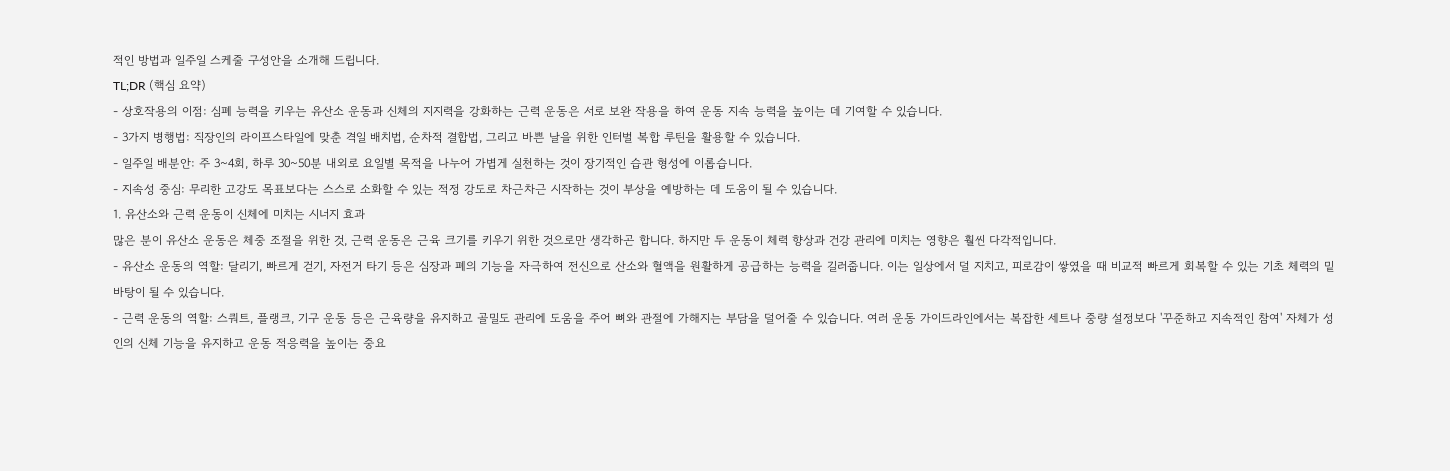적인 방법과 일주일 스케줄 구성안을 소개해 드립니다.
TL;DR (핵심 요약)
- 상호작용의 이점: 심폐 능력을 키우는 유산소 운동과 신체의 지지력을 강화하는 근력 운동은 서로 보완 작용을 하여 운동 지속 능력을 높이는 데 기여할 수 있습니다.
- 3가지 병행법: 직장인의 라이프스타일에 맞춘 격일 배치법, 순차적 결합법, 그리고 바쁜 날을 위한 인터벌 복합 루틴을 활용할 수 있습니다.
- 일주일 배분안: 주 3~4회, 하루 30~50분 내외로 요일별 목적을 나누어 가볍게 실천하는 것이 장기적인 습관 형성에 이롭습니다.
- 지속성 중심: 무리한 고강도 목표보다는 스스로 소화할 수 있는 적정 강도로 차근차근 시작하는 것이 부상을 예방하는 데 도움이 될 수 있습니다.
1. 유산소와 근력 운동이 신체에 미치는 시너지 효과
많은 분이 유산소 운동은 체중 조절을 위한 것, 근력 운동은 근육 크기를 키우기 위한 것으로만 생각하곤 합니다. 하지만 두 운동이 체력 향상과 건강 관리에 미치는 영향은 훨씬 다각적입니다.
- 유산소 운동의 역할: 달리기, 빠르게 걷기, 자전거 타기 등은 심장과 폐의 기능을 자극하여 전신으로 산소와 혈액을 원활하게 공급하는 능력을 길러줍니다. 이는 일상에서 덜 지치고, 피로감이 쌓였을 때 비교적 빠르게 회복할 수 있는 기초 체력의 밑바탕이 될 수 있습니다.
- 근력 운동의 역할: 스쿼트, 플랭크, 기구 운동 등은 근육량을 유지하고 골밀도 관리에 도움을 주어 뼈와 관절에 가해지는 부담을 덜어줄 수 있습니다. 여러 운동 가이드라인에서는 복잡한 세트나 중량 설정보다 '꾸준하고 지속적인 참여' 자체가 성인의 신체 기능을 유지하고 운동 적응력을 높이는 중요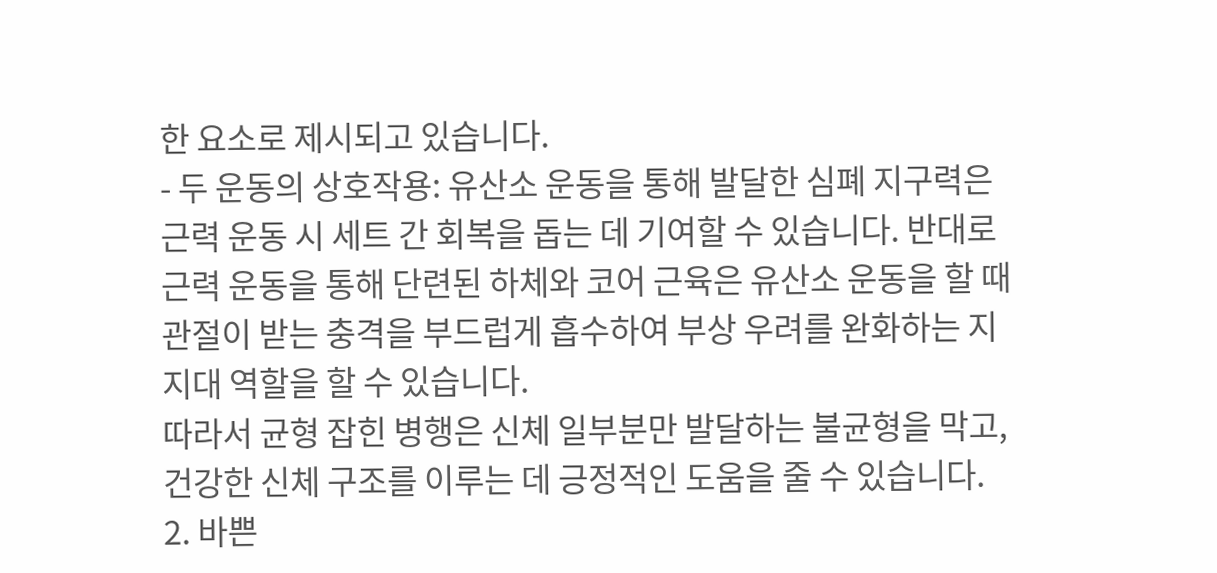한 요소로 제시되고 있습니다.
- 두 운동의 상호작용: 유산소 운동을 통해 발달한 심폐 지구력은 근력 운동 시 세트 간 회복을 돕는 데 기여할 수 있습니다. 반대로 근력 운동을 통해 단련된 하체와 코어 근육은 유산소 운동을 할 때 관절이 받는 충격을 부드럽게 흡수하여 부상 우려를 완화하는 지지대 역할을 할 수 있습니다.
따라서 균형 잡힌 병행은 신체 일부분만 발달하는 불균형을 막고, 건강한 신체 구조를 이루는 데 긍정적인 도움을 줄 수 있습니다.
2. 바쁜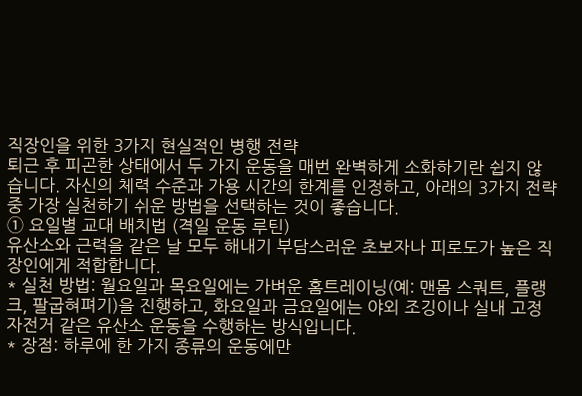직장인을 위한 3가지 현실적인 병행 전략
퇴근 후 피곤한 상태에서 두 가지 운동을 매번 완벽하게 소화하기란 쉽지 않습니다. 자신의 체력 수준과 가용 시간의 한계를 인정하고, 아래의 3가지 전략 중 가장 실천하기 쉬운 방법을 선택하는 것이 좋습니다.
① 요일별 교대 배치법 (격일 운동 루틴)
유산소와 근력을 같은 날 모두 해내기 부담스러운 초보자나 피로도가 높은 직장인에게 적합합니다.
* 실천 방법: 월요일과 목요일에는 가벼운 홈트레이닝(예: 맨몸 스쿼트, 플랭크, 팔굽혀펴기)을 진행하고, 화요일과 금요일에는 야외 조깅이나 실내 고정 자전거 같은 유산소 운동을 수행하는 방식입니다.
* 장점: 하루에 한 가지 종류의 운동에만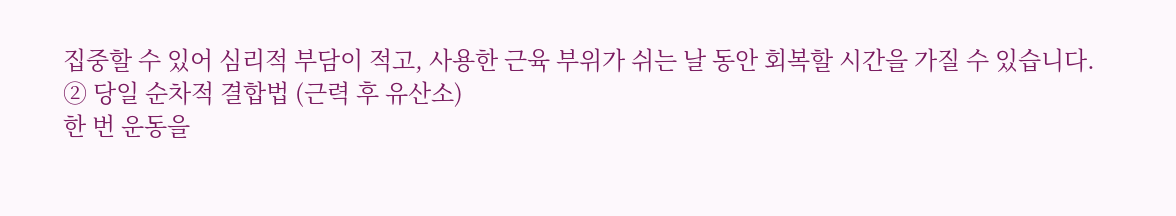집중할 수 있어 심리적 부담이 적고, 사용한 근육 부위가 쉬는 날 동안 회복할 시간을 가질 수 있습니다.
② 당일 순차적 결합법 (근력 후 유산소)
한 번 운동을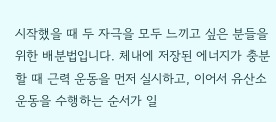시작했을 때 두 자극을 모두 느끼고 싶은 분들을 위한 배분법입니다. 체내에 저장된 에너지가 충분할 때 근력 운동을 먼저 실시하고, 이어서 유산소 운동을 수행하는 순서가 일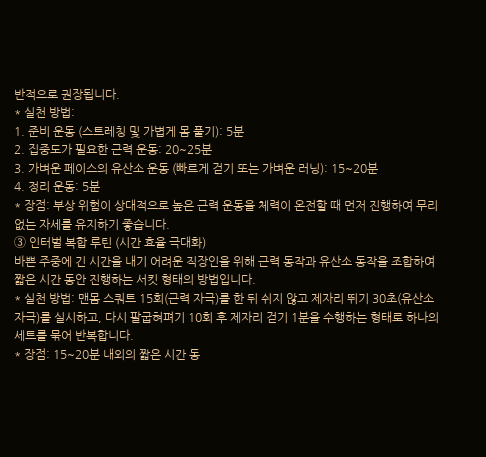반적으로 권장됩니다.
* 실천 방법:
1. 준비 운동 (스트레칭 및 가볍게 몸 풀기): 5분
2. 집중도가 필요한 근력 운동: 20~25분
3. 가벼운 페이스의 유산소 운동 (빠르게 걷기 또는 가벼운 러닝): 15~20분
4. 정리 운동: 5분
* 장점: 부상 위험이 상대적으로 높은 근력 운동을 체력이 온전할 때 먼저 진행하여 무리 없는 자세를 유지하기 좋습니다.
③ 인터벌 복합 루틴 (시간 효율 극대화)
바쁜 주중에 긴 시간을 내기 어려운 직장인을 위해 근력 동작과 유산소 동작을 조합하여 짧은 시간 동안 진행하는 서킷 형태의 방법입니다.
* 실천 방법: 맨몸 스쿼트 15회(근력 자극)를 한 뒤 쉬지 않고 제자리 뛰기 30초(유산소 자극)를 실시하고, 다시 팔굽혀펴기 10회 후 제자리 걷기 1분을 수행하는 형태로 하나의 세트를 묶어 반복합니다.
* 장점: 15~20분 내외의 짧은 시간 동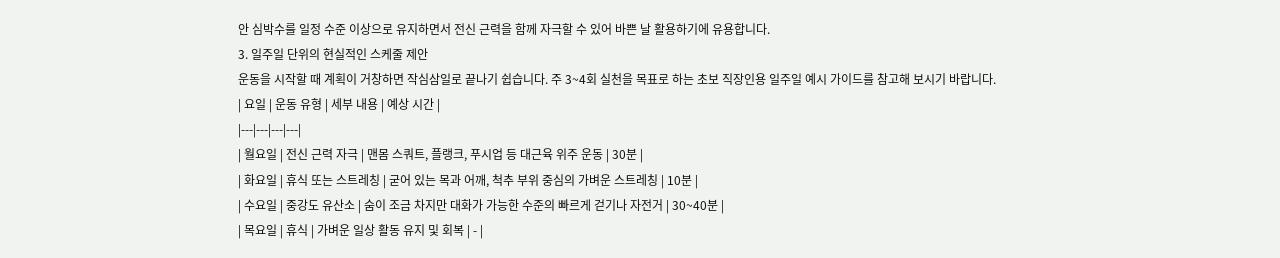안 심박수를 일정 수준 이상으로 유지하면서 전신 근력을 함께 자극할 수 있어 바쁜 날 활용하기에 유용합니다.
3. 일주일 단위의 현실적인 스케줄 제안
운동을 시작할 때 계획이 거창하면 작심삼일로 끝나기 쉽습니다. 주 3~4회 실천을 목표로 하는 초보 직장인용 일주일 예시 가이드를 참고해 보시기 바랍니다.
| 요일 | 운동 유형 | 세부 내용 | 예상 시간 |
|---|---|---|---|
| 월요일 | 전신 근력 자극 | 맨몸 스쿼트, 플랭크, 푸시업 등 대근육 위주 운동 | 30분 |
| 화요일 | 휴식 또는 스트레칭 | 굳어 있는 목과 어깨, 척추 부위 중심의 가벼운 스트레칭 | 10분 |
| 수요일 | 중강도 유산소 | 숨이 조금 차지만 대화가 가능한 수준의 빠르게 걷기나 자전거 | 30~40분 |
| 목요일 | 휴식 | 가벼운 일상 활동 유지 및 회복 | - |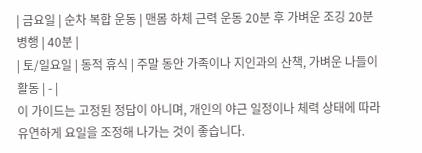| 금요일 | 순차 복합 운동 | 맨몸 하체 근력 운동 20분 후 가벼운 조깅 20분 병행 | 40분 |
| 토/일요일 | 동적 휴식 | 주말 동안 가족이나 지인과의 산책, 가벼운 나들이 활동 | - |
이 가이드는 고정된 정답이 아니며, 개인의 야근 일정이나 체력 상태에 따라 유연하게 요일을 조정해 나가는 것이 좋습니다.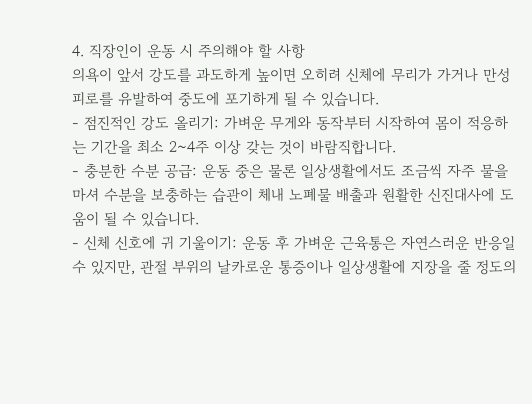4. 직장인이 운동 시 주의해야 할 사항
의욕이 앞서 강도를 과도하게 높이면 오히려 신체에 무리가 가거나 만성 피로를 유발하여 중도에 포기하게 될 수 있습니다.
- 점진적인 강도 올리기: 가벼운 무게와 동작부터 시작하여 몸이 적응하는 기간을 최소 2~4주 이상 갖는 것이 바람직합니다.
- 충분한 수분 공급: 운동 중은 물론 일상생활에서도 조금씩 자주 물을 마셔 수분을 보충하는 습관이 체내 노폐물 배출과 원활한 신진대사에 도움이 될 수 있습니다.
- 신체 신호에 귀 기울이기: 운동 후 가벼운 근육통은 자연스러운 반응일 수 있지만, 관절 부위의 날카로운 통증이나 일상생활에 지장을 줄 정도의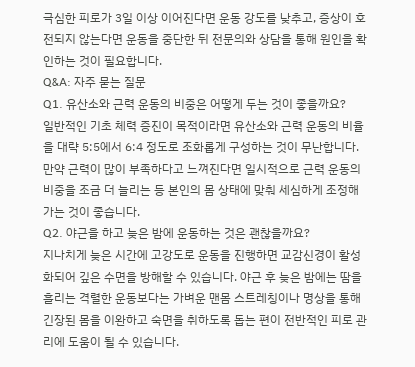극심한 피로가 3일 이상 이어진다면 운동 강도를 낮추고, 증상이 호전되지 않는다면 운동을 중단한 뒤 전문의와 상담을 통해 원인을 확인하는 것이 필요합니다.
Q&A: 자주 묻는 질문
Q1. 유산소와 근력 운동의 비중은 어떻게 두는 것이 좋을까요?
일반적인 기초 체력 증진이 목적이라면 유산소와 근력 운동의 비율을 대략 5:5에서 6:4 정도로 조화롭게 구성하는 것이 무난합니다. 만약 근력이 많이 부족하다고 느껴진다면 일시적으로 근력 운동의 비중을 조금 더 늘리는 등 본인의 몸 상태에 맞춰 세심하게 조정해 가는 것이 좋습니다.
Q2. 야근을 하고 늦은 밤에 운동하는 것은 괜찮을까요?
지나치게 늦은 시간에 고강도로 운동을 진행하면 교감신경이 활성화되어 깊은 수면을 방해할 수 있습니다. 야근 후 늦은 밤에는 땀을 흘리는 격렬한 운동보다는 가벼운 맨몸 스트레칭이나 명상을 통해 긴장된 몸을 이완하고 숙면을 취하도록 돕는 편이 전반적인 피로 관리에 도움이 될 수 있습니다.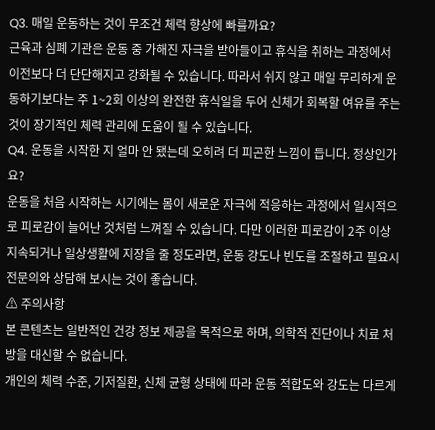Q3. 매일 운동하는 것이 무조건 체력 향상에 빠를까요?
근육과 심폐 기관은 운동 중 가해진 자극을 받아들이고 휴식을 취하는 과정에서 이전보다 더 단단해지고 강화될 수 있습니다. 따라서 쉬지 않고 매일 무리하게 운동하기보다는 주 1~2회 이상의 완전한 휴식일을 두어 신체가 회복할 여유를 주는 것이 장기적인 체력 관리에 도움이 될 수 있습니다.
Q4. 운동을 시작한 지 얼마 안 됐는데 오히려 더 피곤한 느낌이 듭니다. 정상인가요?
운동을 처음 시작하는 시기에는 몸이 새로운 자극에 적응하는 과정에서 일시적으로 피로감이 늘어난 것처럼 느껴질 수 있습니다. 다만 이러한 피로감이 2주 이상 지속되거나 일상생활에 지장을 줄 정도라면, 운동 강도나 빈도를 조절하고 필요시 전문의와 상담해 보시는 것이 좋습니다.
⚠ 주의사항
본 콘텐츠는 일반적인 건강 정보 제공을 목적으로 하며, 의학적 진단이나 치료 처방을 대신할 수 없습니다.
개인의 체력 수준, 기저질환, 신체 균형 상태에 따라 운동 적합도와 강도는 다르게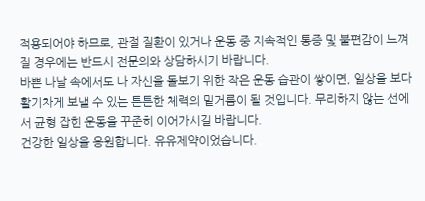적용되어야 하므로, 관절 질환이 있거나 운동 중 지속적인 통증 및 불편감이 느껴질 경우에는 반드시 전문의와 상담하시기 바랍니다.
바쁜 나날 속에서도 나 자신을 돌보기 위한 작은 운동 습관이 쌓이면, 일상을 보다 활기차게 보낼 수 있는 튼튼한 체력의 밑거름이 될 것입니다. 무리하지 않는 선에서 균형 잡힌 운동을 꾸준히 이어가시길 바랍니다.
건강한 일상을 응원합니다. 유유제약이었습니다.